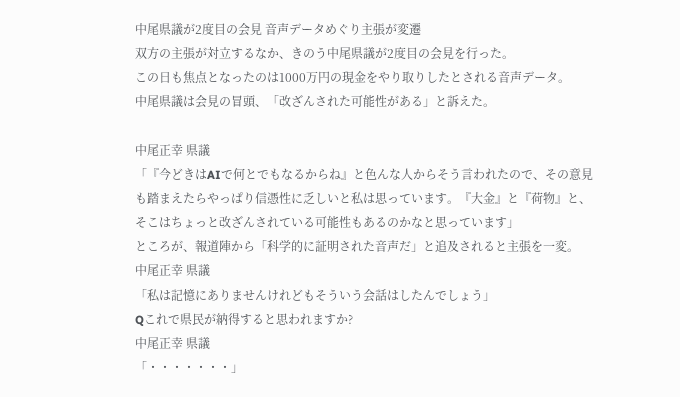中尾県議が2度目の会見 音声データめぐり主張が変遷
双方の主張が対立するなか、きのう中尾県議が2度目の会見を行った。
この日も焦点となったのは1000万円の現金をやり取りしたとされる音声データ。
中尾県議は会見の冒頭、「改ざんされた可能性がある」と訴えた。

中尾正幸 県議
「『今どきはAIで何とでもなるからね』と色んな人からそう言われたので、その意見も踏まえたらやっぱり信憑性に乏しいと私は思っています。『大金』と『荷物』と、そこはちょっと改ざんされている可能性もあるのかなと思っています」
ところが、報道陣から「科学的に証明された音声だ」と追及されると主張を一変。
中尾正幸 県議
「私は記憶にありませんけれどもそういう会話はしたんでしょう」
Qこれで県民が納得すると思われますか?
中尾正幸 県議
「・・・・・・・」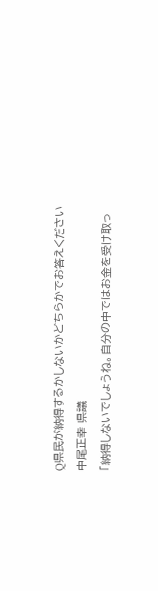Q県民が納得するかしないかどちらかでお答えください
中尾正幸 県議
「納得しないでしょうね。自分の中ではお金を受け取っ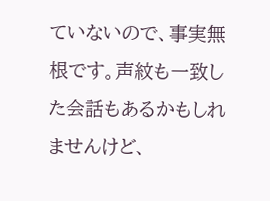ていないので、事実無根です。声紋も一致した会話もあるかもしれませんけど、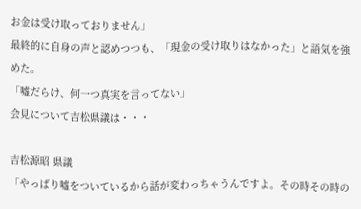お金は受け取っておりません」
最終的に自身の声と認めつつも、「現金の受け取りはなかった」と語気を強めた。
「嘘だらけ、何一つ真実を言ってない」
会見について吉松県議は・・・

吉松源昭 県議
「やっぱり嘘をついているから話が変わっちゃうんですよ。その時その時の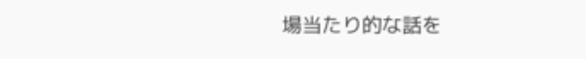場当たり的な話を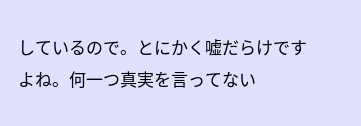しているので。とにかく嘘だらけですよね。何一つ真実を言ってない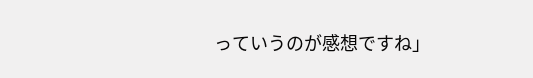っていうのが感想ですね」